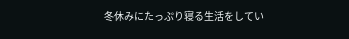冬休みにたっぷり寝る生活をしてい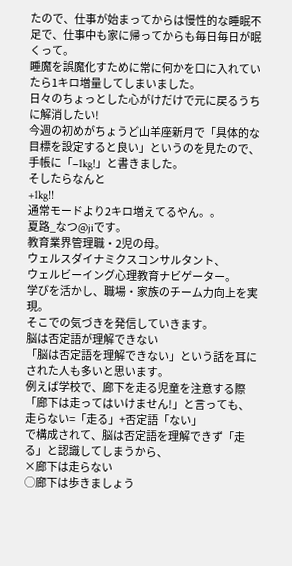たので、仕事が始まってからは慢性的な睡眠不足で、仕事中も家に帰ってからも毎日毎日が眠くって。
睡魔を誤魔化すために常に何かを口に入れていたら1キロ増量してしまいました。
日々のちょっとした心がけだけで元に戻るうちに解消したい!
今週の初めがちょうど山羊座新月で「具体的な目標を設定すると良い」というのを見たので、手帳に「−1kg!」と書きました。
そしたらなんと
+1kg!!
通常モードより2キロ増えてるやん。。
夏路_なつ@jiです。
教育業界管理職・2児の母。
ウェルスダイナミクスコンサルタント、
ウェルビーイング心理教育ナビゲーター。
学びを活かし、職場・家族のチーム力向上を実現。
そこでの気づきを発信していきます。
脳は否定語が理解できない
「脳は否定語を理解できない」という話を耳にされた人も多いと思います。
例えば学校で、廊下を走る児童を注意する際「廊下は走ってはいけません!」と言っても、
走らない=「走る」+否定語「ない」
で構成されて、脳は否定語を理解できず「走る」と認識してしまうから、
×廊下は走らない
◯廊下は歩きましょう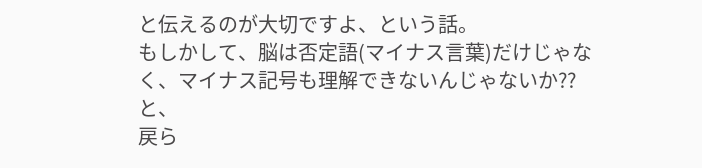と伝えるのが大切ですよ、という話。
もしかして、脳は否定語(マイナス言葉)だけじゃなく、マイナス記号も理解できないんじゃないか??と、
戻ら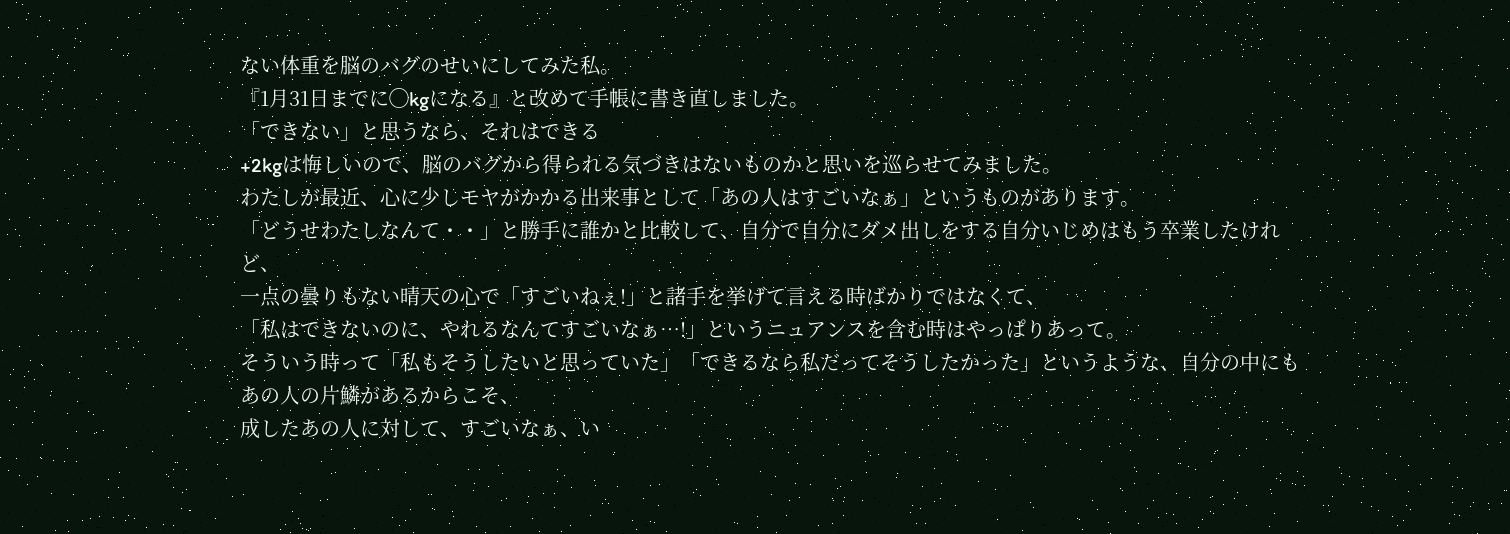ない体重を脳のバグのせいにしてみた私。
『1月31日までに◯kgになる』と改めて手帳に書き直しました。
「できない」と思うなら、それはできる
+2kgは悔しいので、脳のバグから得られる気づきはないものかと思いを巡らせてみました。
わたしが最近、心に少しモヤがかかる出来事として「あの人はすごいなぁ」というものがあります。
「どうせわたしなんて・・」と勝手に誰かと比較して、自分で自分にダメ出しをする自分いじめはもう卒業したけれど、
一点の曇りもない晴天の心で「すごいねぇ!」と諸手を挙げて言える時ばかりではなくて、
「私はできないのに、やれるなんてすごいなぁ…!」というニュアンスを含む時はやっぱりあって。
そういう時って「私もそうしたいと思っていた」「できるなら私だってそうしたかった」というような、自分の中にもあの人の片鱗があるからこそ、
成したあの人に対して、すごいなぁ、い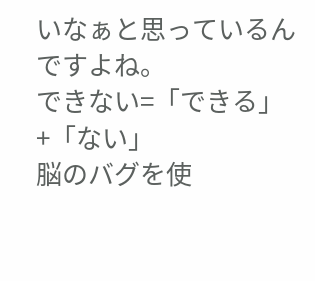いなぁと思っているんですよね。
できない=「できる」+「ない」
脳のバグを使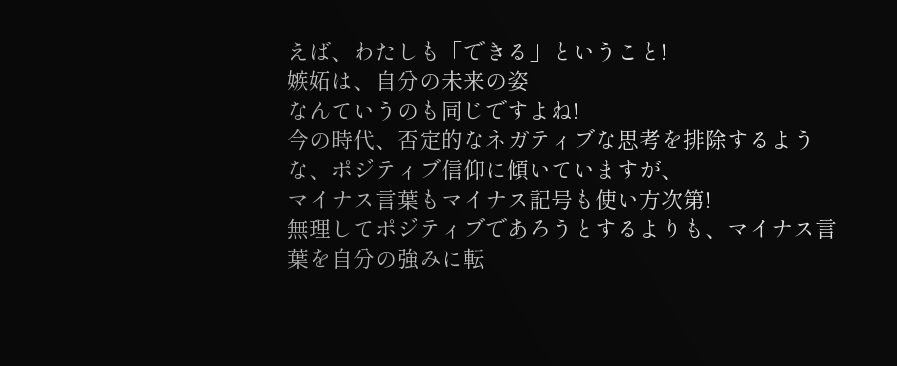えば、わたしも「できる」ということ!
嫉妬は、自分の未来の姿
なんていうのも同じですよね!
今の時代、否定的なネガティブな思考を排除するような、ポジティブ信仰に傾いていますが、
マイナス言葉もマイナス記号も使い方次第!
無理してポジティブであろうとするよりも、マイナス言葉を自分の強みに転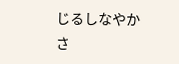じるしなやかさ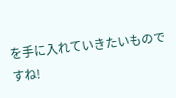を手に入れていきたいものですね!